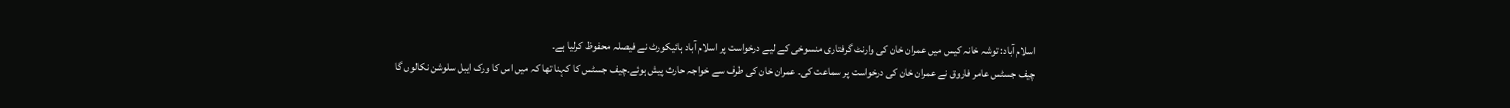اسلام آباد: توشہ خانہ کیس میں عمران خان کی وارنٹ گرفتاری منسوخی کے لیے درخواست پر اسلام آباد ہائیکورٹ نے فیصلہ محفوظ کرلیا ہے۔
چیف جسٹس عامر فاروق نے عمران خان کی درخواست پر سماعت کی۔ عمران خان کی طرف سے خواجہ حارث پیش ہوئے۔چیف جسٹس کا کہنا تھا کہ میں اس کا ورک ایبل سلوشن نکالوں گا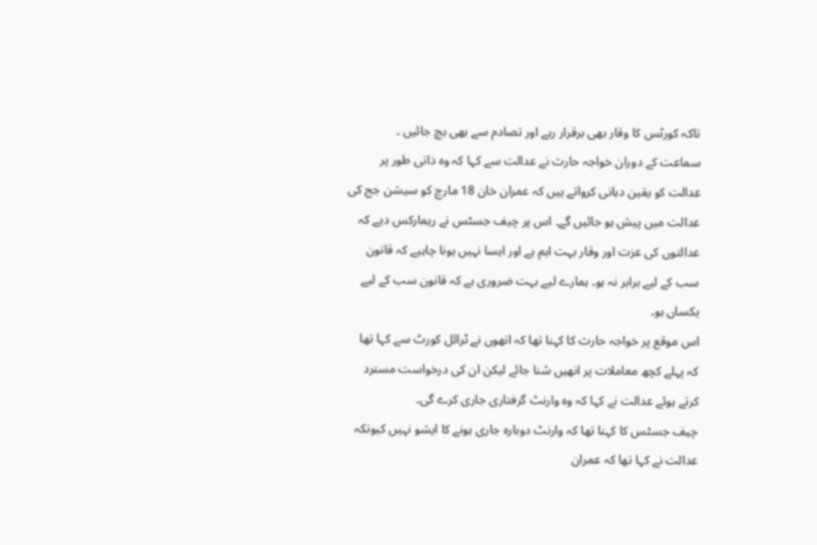تاکہ کورٹس کا وقار بھی برقرار رہے اور تصادم سے بھی بچ جائیں ۔
سماعت کے دوران خواجہ حارث نے عدالت سے کہا کہ وہ ذاتی طور پر عدالت کو یقین دہانی کرواتے ہیں کہ عمران خان 18 مارچ کو سیشن جج کی عدالت میں پیش ہو جائیں گے۔ اس پر چیف جسٹس نے ریمارکس دیے کہ عدالتوں کی عزت اور وقار بہت اہم ہے اور ایسا نہیں ہونا چاہیے کہ قانون سب کے لیے برابر نہ ہو۔ ہمارے لیے بہت ضروری ہے کہ قانون سب کے لیے یکساں ہو۔
اس موقع پر خواجہ حارث کا کہنا تھا کہ انھوں نے ٹرائل کورٹ سے کہا تھا کہ پہلے کچھ معاملات پر انھیں سُنا جائے لیکن ان کی درخواست مسترد کرتے ہوئے عدالت نے کہا کہ وہ وارنٹ گرفتاری جاری کرے گی۔
چیف جسٹس کا کہنا تھا کہ وارنٹ دوبارہ جاری ہونے کا ایشو نہیں کیونکہ عدالت نے کہا تھا کہ عمران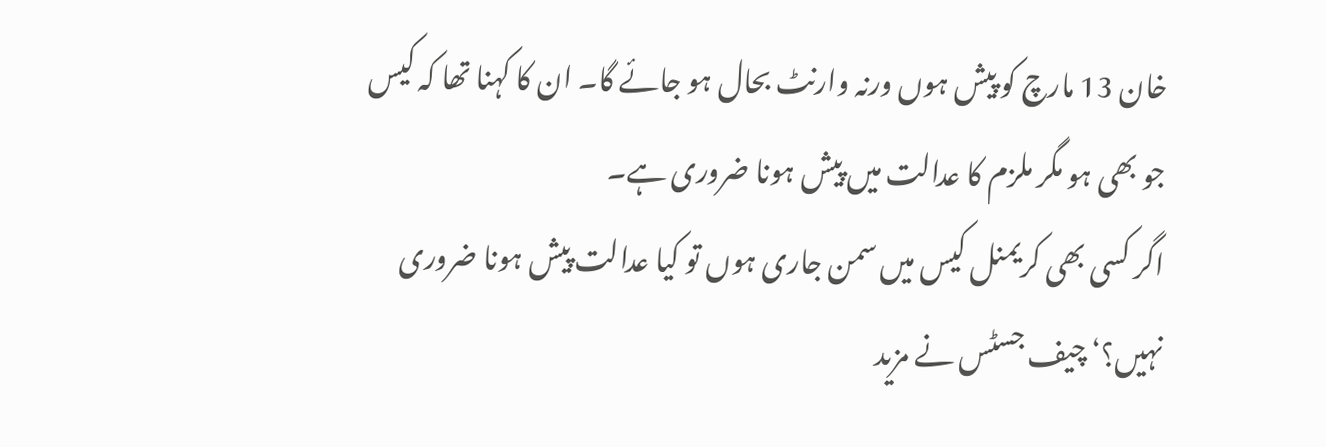خان 13 مارچ کو پیش ہوں ورنہ وارنٹ بحال ہو جائے گا۔ ان کا کہنا تھا کہ کیس جو بھی ہو مگر ملزم کا عدالت میں پیش ہونا ضروری ہے۔
اگر کسی بھی کریمنل کیس میں سمن جاری ہوں تو کیا عدالت پیش ہونا ضروری نہیں؟‘ چیف جسٹس نے مزید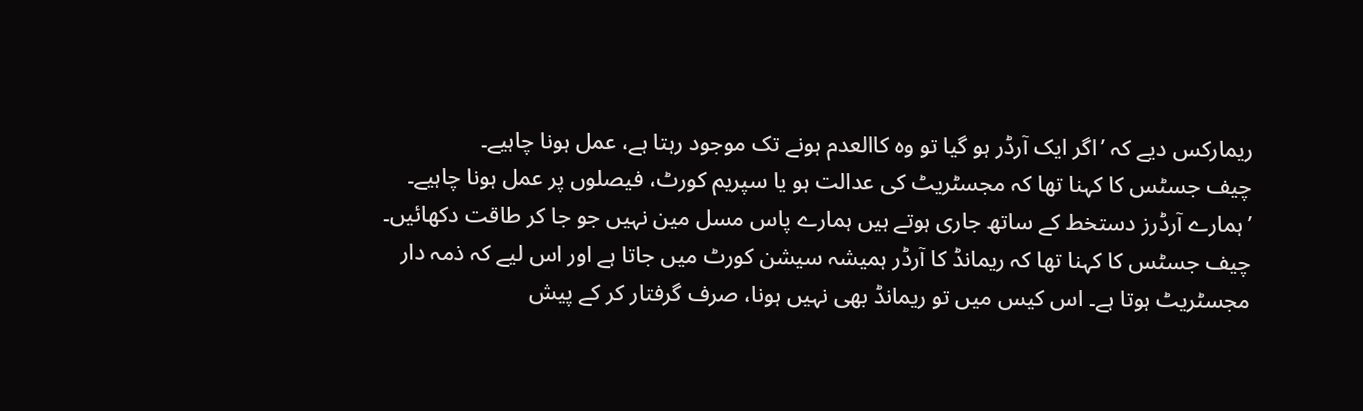ریمارکس دیے کہ ’اگر ایک آرڈر ہو گیا تو وہ کاالعدم ہونے تک موجود رہتا ہے، عمل ہونا چاہیے۔
چیف جسٹس کا کہنا تھا کہ مجسٹریٹ کی عدالت ہو یا سپریم کورٹ، فیصلوں پر عمل ہونا چاہیے۔ ’ہمارے آرڈرز دستخط کے ساتھ جاری ہوتے ہیں ہمارے پاس مسل مین نہیں جو جا کر طاقت دکھائیں۔
چیف جسٹس کا کہنا تھا کہ ریمانڈ کا آرڈر ہمیشہ سیشن کورٹ میں جاتا ہے اور اس لیے کہ ذمہ دار مجسٹریٹ ہوتا ہے۔ اس کیس میں تو ریمانڈ بھی نہیں ہونا، صرف گرفتار کر کے پیش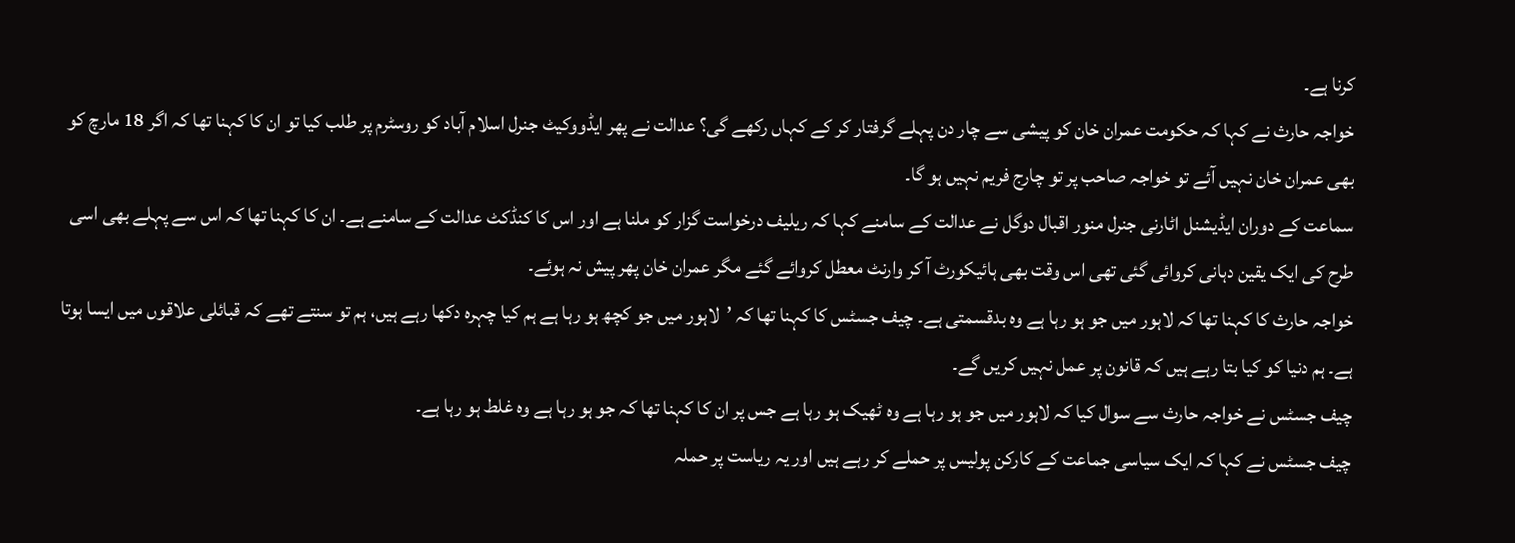کرنا ہے۔
خواجہ حارث نے کہا کہ حکومت عمران خان کو پیشی سے چار دن پہلے گرفتار کر کے کہاں رکھے گی؟ عدالت نے پھر ایڈووکیٹ جنرل اسلام آباد کو روسٹرم پر طلب کیا تو ان کا کہنا تھا کہ اگر 18 مارچ کو بھی عمران خان نہیں آئے تو خواجہ صاحب پر تو چارج فریم نہیں ہو گا۔
سماعت کے دوران ایڈیشنل اٹارنی جنرل منور اقبال دوگل نے عدالت کے سامنے کہا کہ ریلیف درخواست گزار کو ملنا ہے اور اس کا کنڈکٹ عدالت کے سامنے ہے۔ ان کا کہنا تھا کہ اس سے پہلے بھی اسی طرح کی ایک یقین دہانی کروائی گئی تھی اس وقت بھی ہائیکورٹ آ کر وارنٹ معطل کروائے گئے مگر عمران خان پھر پیش نہ ہوئے۔
خواجہ حارث کا کہنا تھا کہ لاہور میں جو ہو رہا ہے وہ بدقسمتی ہے۔ چیف جسٹس کا کہنا تھا کہ ’لاہور میں جو کچھ ہو رہا ہے ہم کیا چہرہ دکھا رہے ہیں، ہم تو سنتے تھے کہ قبائلی علاقوں میں ایسا ہوتا ہے۔ ہم دنیا کو کیا بتا رہے ہیں کہ قانون پر عمل نہیں کریں گے۔
چیف جسٹس نے خواجہ حارث سے سوال کیا کہ لاہور میں جو ہو رہا ہے وہ ٹھیک ہو رہا ہے جس پر ان کا کہنا تھا کہ جو ہو رہا ہے وہ غلط ہو رہا ہے۔
چیف جسٹس نے کہا کہ ایک سیاسی جماعت کے کارکن پولیس پر حملے کر رہے ہیں اور یہ ریاست پر حملہ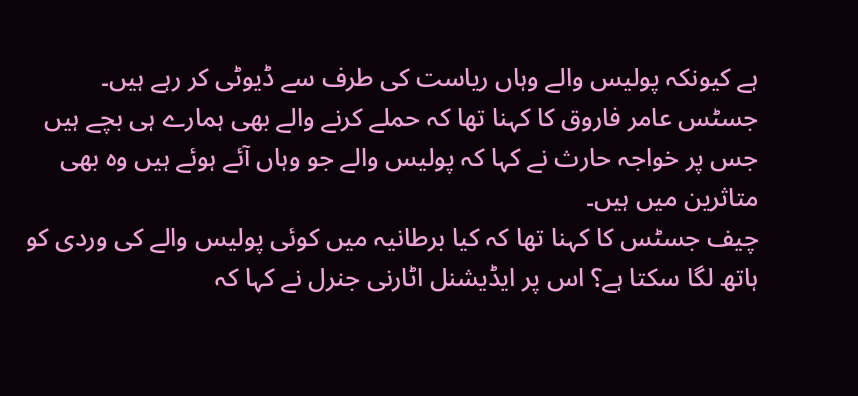ہے کیونکہ پولیس والے وہاں ریاست کی طرف سے ڈیوٹی کر رہے ہیں۔
جسٹس عامر فاروق کا کہنا تھا کہ حملے کرنے والے بھی ہمارے ہی بچے ہیں جس پر خواجہ حارث نے کہا کہ پولیس والے جو وہاں آئے ہوئے ہیں وہ بھی متاثرین میں ہیں۔
چیف جسٹس کا کہنا تھا کہ کیا برطانیہ میں کوئی پولیس والے کی وردی کو ہاتھ لگا سکتا ہے؟ اس پر ایڈیشنل اٹارنی جنرل نے کہا کہ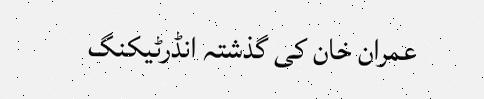عمران خان کی گذشتہ انڈرٹیکنگ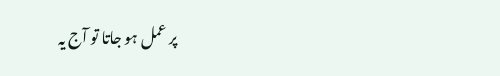پر عمل ہو جاتا تو آج یہ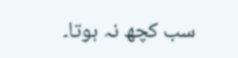سب کچھ نہ ہوتا۔